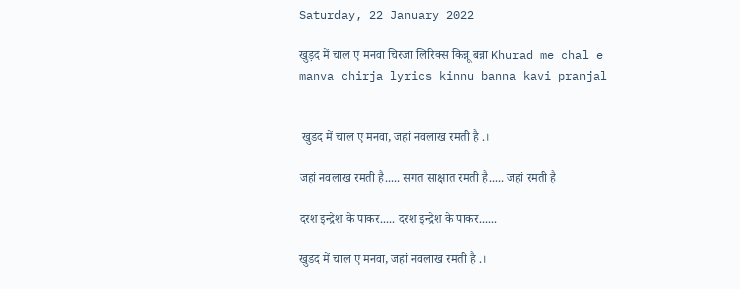Saturday, 22 January 2022

खुड़द में चाल ए मनवा चिरजा लिरिक्स किन्नू बन्ना Khurad me chal e manva chirja lyrics kinnu banna kavi pranjal


 खुडद में चाल ए मनवा, जहां नवलाख रमती है .।

जहां नवलाख रमती है..... सगत साक्षात रमती है..... जहां रमती है

दरश इन्द्रेश के पाकर..... दरश इन्द्रेश के पाकर......

खुडद में चाल ए मनवा, जहां नवलाख रमती है .।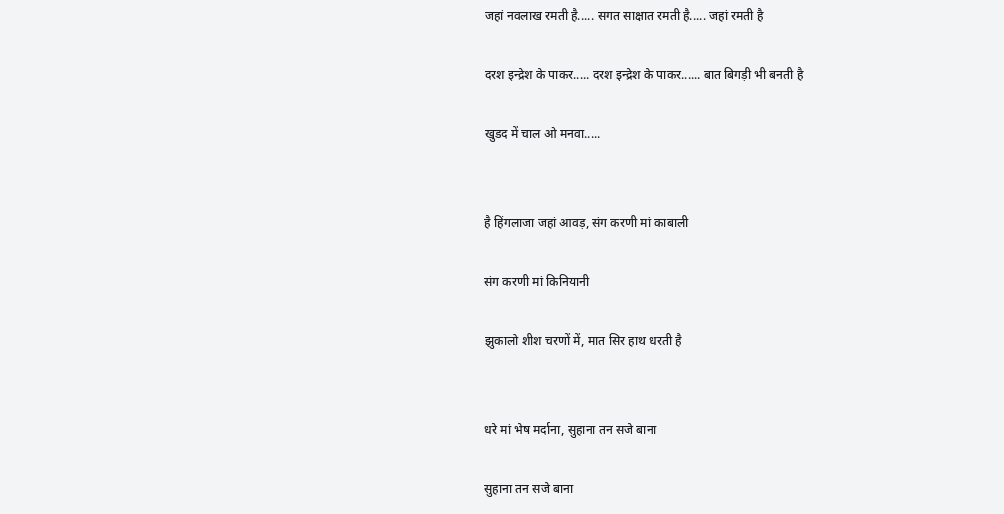जहां नवलाख रमती है..... सगत साक्षात रमती है..... जहां रमती है

दरश इन्द्रेश के पाकर..... दरश इन्द्रेश के पाकर...... बात बिगड़ी भी बनती है

खुडद में चाल ओ मनवा.....


है हिंगलाजा जहां आवड़, संग करणी मां काबाली

संग करणी मां किनियानी

झुकालो शीश चरणों में, मात सिर हाथ धरती है


धरे मां भेष मर्दाना, सुहाना तन सजे बाना

सुहाना तन सजे बाना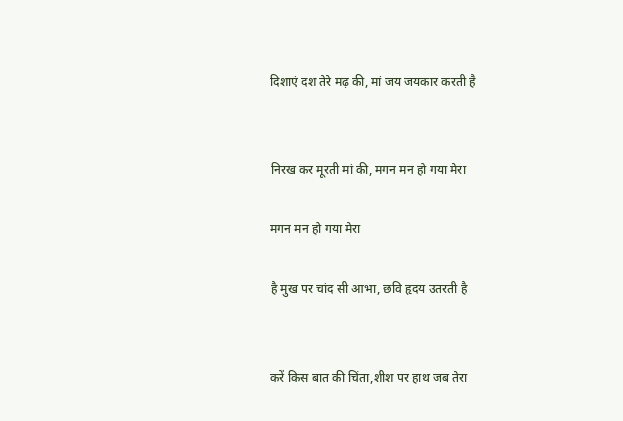दिशाएं दश तेरे मढ़ की, मां जय जयकार करती है


निरख कर मूरती मां की, मगन मन हो गया मेरा

मगन मन हो गया मेरा

है मुख पर चांद सी आभा, छवि हृदय उतरती है


करें किस बात की चिंता,शीश पर हाथ जब तेरा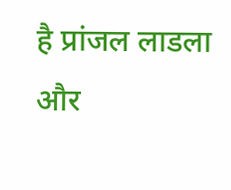है प्रांजल लाडला और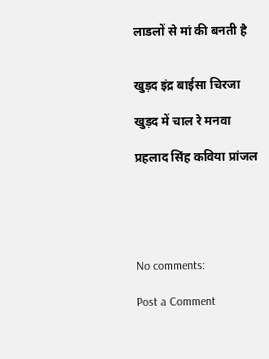लाडलों से मां की बनती है


खुड़द इंद्र बाईसा चिरजा

खुड़द में चाल रे मनवा

प्रहलाद सिंह कविया प्रांजल





No comments:

Post a Comment